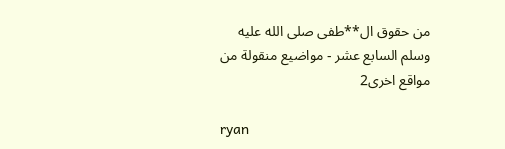من حقوق ال**طفى صلى الله عليه وسلم السابع عشر - مواضيع منقولة من مواقع اخرى2

ryan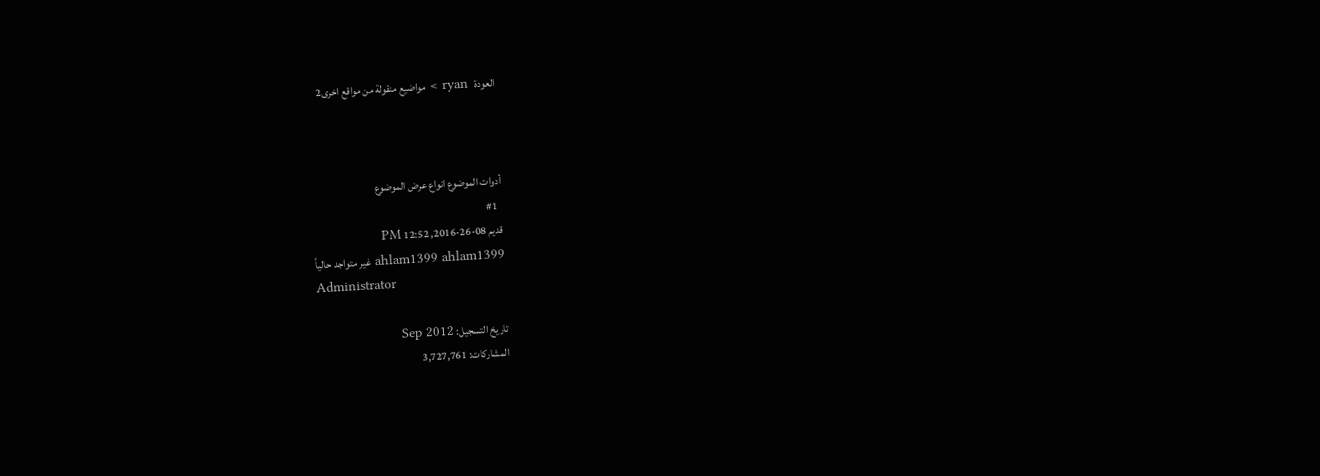العودة   ryan > مواضيع منقولة من مواقع اخرى2



أدوات الموضوع انواع عرض الموضوع
  #1
قديم 08-26-2016, 12:52 PM
ahlam1399 ahlam1399 غير متواجد حالياً
Administrator

تاريخ التسجيل: Sep 2012
المشاركات: 3,727,761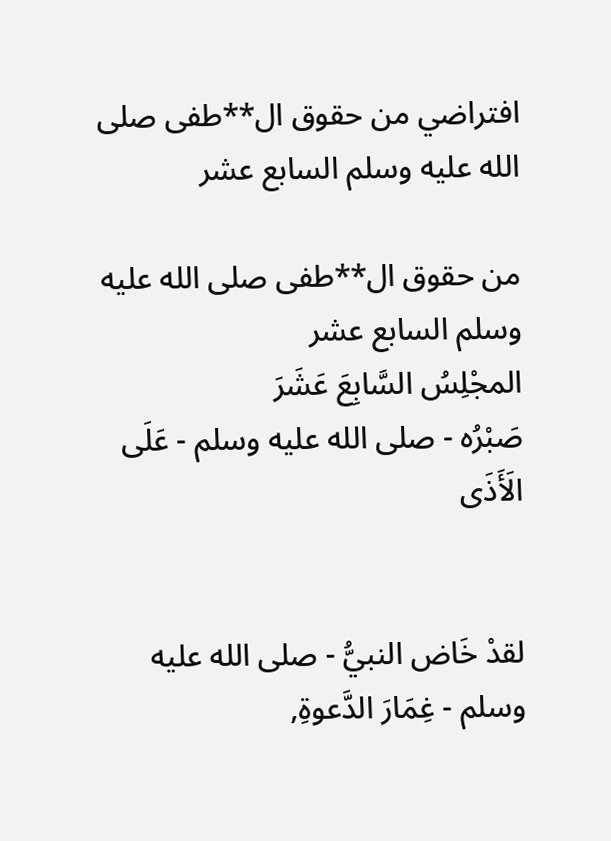افتراضي من حقوق ال**طفى صلى الله عليه وسلم السابع عشر

من حقوق ال**طفى صلى الله عليه وسلم السابع عشر
المجْلِسُ السَّابِعَ عَشَرَ
صَبْرُه - صلى الله عليه وسلم - عَلَى الَأَذَى


لقدْ خَاض النبيُّ - صلى الله عليه وسلم - غِمَارَ الدَّعوةِ,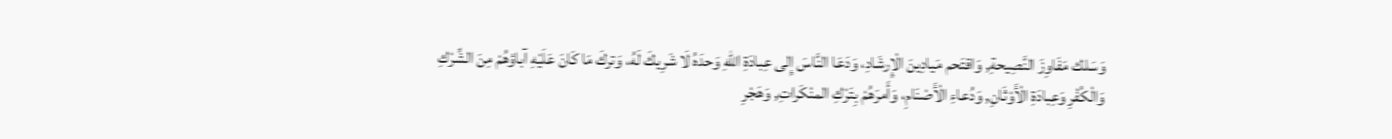وَسَلك مَفَاوِزَ النَّصِيحةِ, وَاقتَحم مَيادِينَ الْإِرشَادِ، وَدَعَا النَّاسَ إِلى عِبادَةِ اللهِ وَحدَهُ لَا شَرِيكَ لَهُ، وَتركَ مَا كَانَ عَلَيْهِ آباؤهُمْ مِنَ الشِّرْكِ وَالْكُفْرِ وَعِبادَةِ الْأَوْثَانِ, وَدُعاءِ الْأَصْنَامِ، وَأَمرَهُمْ بِتَرْكِ المنْكَراتِ, وَهَجْرِ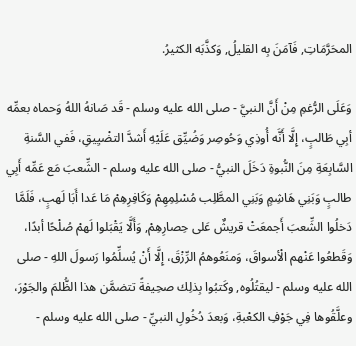المحَرَّمَاتِ, فَآمَنَ بِه القليلُ, وَكذَّبَه الكثيرُ.

وَعَلَى الرُّغمِ مِنْ أَنَّ النبيَّ - صلى الله عليه وسلم - قَد صَانهُ اللهُ وَحماه بعمِّه أبِي طَالبٍ، إِلَّا أَنَّه أُوذِي وَحُوصِر وَضُيِّق عَلَيْهِ أَشدَّ التضْيِيقِ، فَفي السَّنةِ السَّابِعَةِ مِنَ النُّبوةِ دَخَلَ النبيُّ - صلى الله عليه وسلم - الشِّعبَ مَع عَمِّه أَبِي طالبٍ وَبَنِي هَاشِمٍ وَبَنِي المطَّلِب مُسْلِمِهِمْ وَكَافِرِهِمْ مَا عَدا أَبَا لَهبٍ، فَلَمَّا دَخلُوا الشِّعبَ أَجمعَتْ قريشٌ عَلى حِصارِهِمْ, وَأَلَّا يَقْبَلوا لَهمْ صُلْحًا أبدًا، وَقَطعُوا عَنْهم الْأسواقَ، وَمنَعُوهمُ الرِّزْقَ، إِلَّا أَنْ يُسلِّمُوا رَسولَ اللهِ - صلى الله عليه وسلم - ليقتُلُوه, وكَتبُوا بِذلِك صحِيفةً تتضمَّن هذا الظُّلمَ والجَوْرَ، وعلَّقُوها فِي جَوْفِ الكعْبةِ، وَبعدَ دُخُولِ النبيِّ - صلى الله عليه وسلم -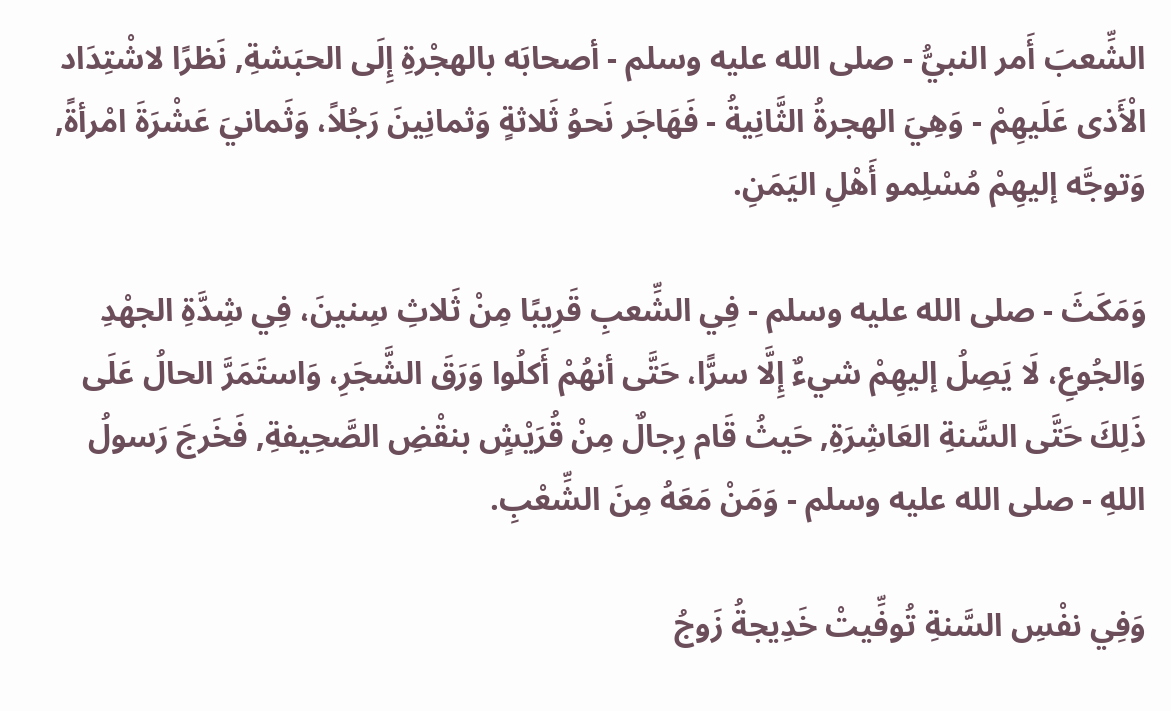الشِّعبَ أَمر النبيُّ - صلى الله عليه وسلم - أصحابَه بالهجْرةِ إِلَى الحبَشةِ, نَظرًا لاشْتِدَاد الْأَذى عَلَيهِمْ - وَهِيَ الهجرةُ الثَّانِيةُ - فَهَاجَر نَحوُ ثَلاثةٍ وَثمانِينَ رَجُلاً، وَثَمانيَ عَشْرَةَ امْرأةً, وَتوجَّه إليهِمْ مُسْلِمو أَهْلِ اليَمَنِ.

وَمَكَثَ - صلى الله عليه وسلم - فِي الشِّعبِ قَرِيبًا مِنْ ثَلاثِ سِنينَ، فِي شِدَّةِ الجهْدِ وَالجُوعِ، لَا يَصِلُ إليهِمْ شيءٌ إِلَّا سرًّا، حَتَّى أنهُمْ أَكلُوا وَرَقَ الشَّجَرِ، وَاستَمَرَّ الحالُ عَلَى ذَلِكَ حَتَّى السَّنةِ العَاشِرَةِ, حَيثُ قَام رِجالٌ مِنْ قُرَيْشٍ بنقْضِ الصَّحِيفةِ, فَخَرجَ رَسولُ اللهِ - صلى الله عليه وسلم - وَمَنْ مَعَهُ مِنَ الشِّعْبِ.

وَفِي نفْسِ السَّنةِ تُوفِّيتْ خَدِيجةُ زَوجُ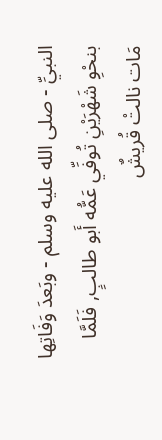النبيِّ - صلى الله عليه وسلم - وبَعدَ وَفَاتِها بنحْوِ شَهْرَيْنِ تُوفِّي عَمُّه أَبو طالبٍ, فَلَمَّا مَات نالتْ قُريشٌ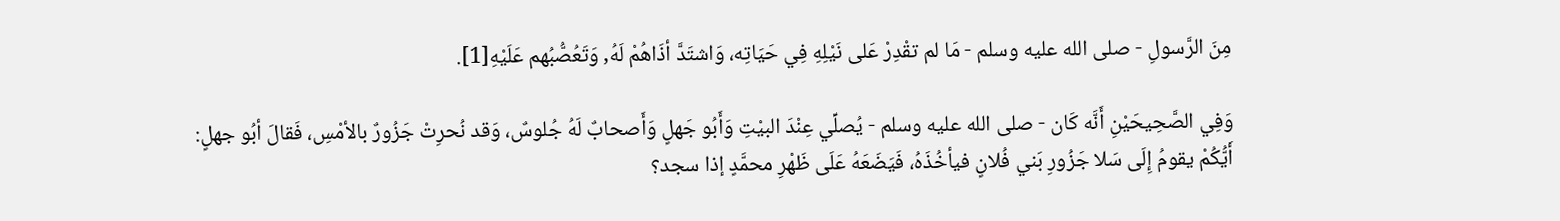مِنَ الرَّسولِ - صلى الله عليه وسلم - مَا لم تقْدِرْ عَلى نَيْلِهِ فِي حَيَاتِه، وَاشتَدَّ أذَاهُمْ لَهُ, وَتَعُصُّبُهم عَلَيْهِ[1].

وَفِي الصَّحِيحَيْنِ أَنَّه كَان - صلى الله عليه وسلم - يُصلِّي عِنْدَ البيْتِ وَأَبُو جَهلٍ وَأَصحابٌ لَهُ جُلوسٌ، وَقد نُحرِتْ جَزُورٌ بالأمْسِ، فَقالَ أبُو جهلٍ: أَيُّكُمْ يقومُ إِلَى سَلا جَزُورِ بَني فُلانٍ فيأخُذَهُ، فَيَضَعَهُ عَلَى ظَهْرِ محمَّدٍ إذا سجد؟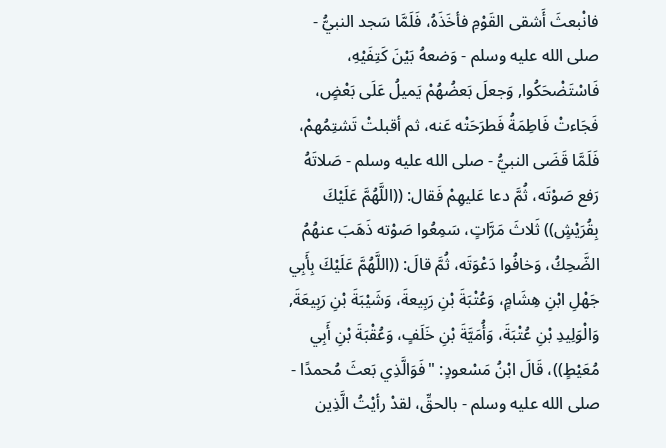فانْبعثَ أَشقى القَوْمِ فأخَذَهُ، فَلَمَّا سَجد النبيُّ - صلى الله عليه وسلم - وَضعهُ بَيْنَ كَتِفَيْهِ، فَاسْتَضْحَكُوا, وَجعلَ بَعضُهُمْ يَميلُ عَلَى بَعْضٍ، فَجَاءتْ فَاطِمَةُ فَطرَحَتْه عَنه، ثم أقبلتْ تَشتِمُهمْ، فَلَمَّا قَضَى النبيُّ - صلى الله عليه وسلم - صَلاتَهُ رَفع صَوْتَه، ثُمَّ دعا عَليهِمْ فَقال: ((اللَّهُمَّ عَلَيْكَ بِقُرَيْشٍ)) ثَلاثَ مَرَّاتٍ، سَمِعُوا صَوْته ذَهَبَ عنهُمُ الضَّحِكُ، وَخافُوا دَعْوَتَه، ثُمَّ قالَ: ((اللَّهُمَّ عَلَيْكَ بِأَبِي جَهْلِ ابْنِ هِشَامٍ، وَعُتْبَةَ بْنِ رَبِيعةَ، وَشَيْبَةَ بْنِ رَبِيعَةَ, وَالْوَلِيدِ بْنِ عُتْبَةَ، وَأُمَيَّةَ بْنِ خَلَفٍ، وَعُقْبَةَ بْنِ أَبِي مُعَيْطٍ))، قَالَ ابْنُ مَسْعودٍ: "فَوَالَّذِي بَعثَ مُحمدًا - صلى الله عليه وسلم - بالحقِّ، لقدْ رأيْتُ الَّذِين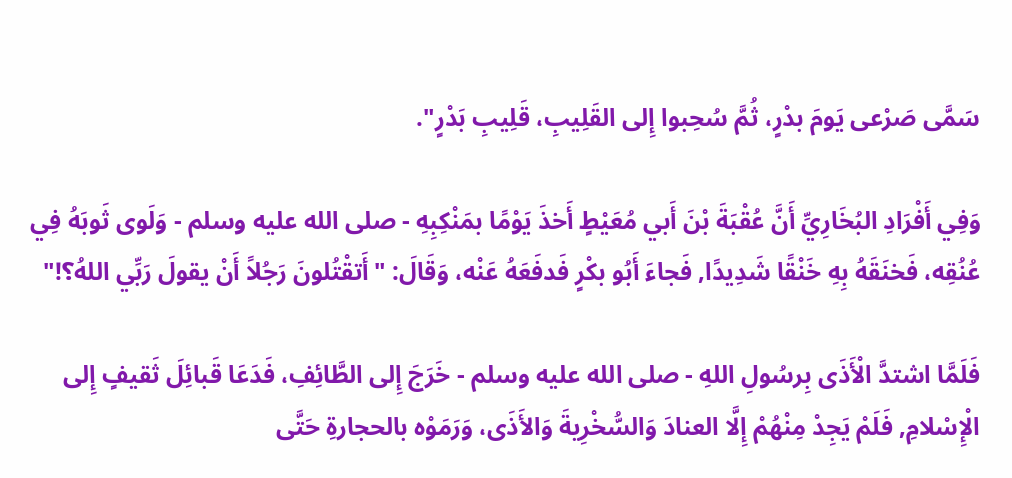سَمَّى صَرْعى يَومَ بدْرٍ، ثُمَّ سُحِبوا إِلى القَلِيبِ، قَلِيبِ بَدْرٍ".

وَفِي أَفْرَادِ البُخَارِيِّ أَنَّ عُقْبَةَ بْنَ أَبي مُعَيْطٍ أَخذَ يَوْمًا بمَنْكِبِهِ - صلى الله عليه وسلم - وَلَوى ثَوبَهُ فِي عُنُقِه، فَخنَقَهُ بِهِ خَنْقًا شَدِيدًا, فَجاءَ أَبُو بكْرٍ فَدفَعَهُ عَنْه، وَقَالَ: "أَتقْتُلونَ رَجُلاً أَنْ يقولَ رَبِّي اللهُ؟!"

فَلَمَّا اشتدَّ الْأَذَى بِرسُولِ اللهِ - صلى الله عليه وسلم - خَرَجَ إِلى الطَّائِفِ، فَدَعَا قَبائِلَ ثَقيفٍ إِلى الْإِسْلامِ, فَلَمْ يَجِدْ مِنْهُمْ إِلَّا العنادَ وَالسُّخْرِيةَ وَالأَذَى، وَرَمَوْه بالحجارةِ حَتَّى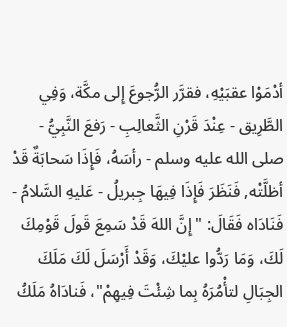أدْمَوْا عقبَيْهِ، فقرَّر الرُّجوعَ إِلى مكَّة، وَفِي الطَّرِيق - عِنْدَ قَرْنِ الثَّعالِبِ - رَفعَ النَّبِيُّ - صلى الله عليه وسلم - رأسَهُ، فَإِذَا سَحابَةٌ قَدْ أظلَّتْه, فَنَظَرَ فَإِذَا فِيهَا جِبريلُ - عَليهِ السَّلامُ - فَنَادَاه فَقَالَ: "إِنَّ اللهَ قَدْ سَمِعَ قَولَ قَوْمِكَ لَكَ، وَمَا رَدُّوا عليْكَ، وَقَدْ أَرْسَلَ لَكَ مَلَكَ الجِبَالِ لتأْمُرَهُ بِما شِئْتَ فِيهِمْ"، فَنادَاهُ مَلَكُ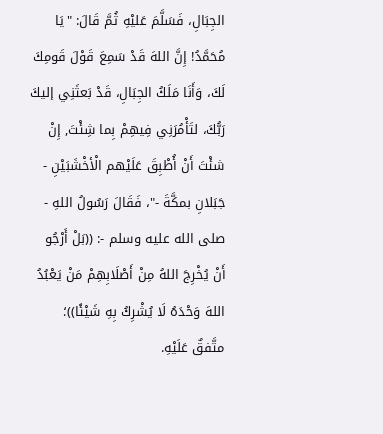الجِبَالِ، فَسَلَّمَ عَليْهِ ثُمَّ قَالَ: "يَا مُحَمَّدُ! إِنَّ اللهَ قَدْ سَمِعَ قَوْلَ قَومِكَ لَكَ، وَأَنَا مَلَكُ الجِبَالِ، قَدْ بَعثَنِي إليكَ رَبُّكَ، لتَأْمُرَنِي فِيهِمْ بِما شِئْتَ, إِنْ شئْتَ أَنْ أُطْبِقَ عَلَيْهم الْأخْشَبَيْنِ - جَبَلانِ بمكَّةَ -"، فَقَالَ رَسُولُ اللهِ - صلى الله عليه وسلم -: ((بَلْ أَرْجُو أَنْ يُخْرِجَ اللهُ مِنْ أَصْلَابِهِمْ مَنْ يَعْبُدُ اللهَ وَحْدَهُ لَا يُشْرِكُ بِهِ شَيْئًا))؛ متَّفقٌ عَلَيْهِ.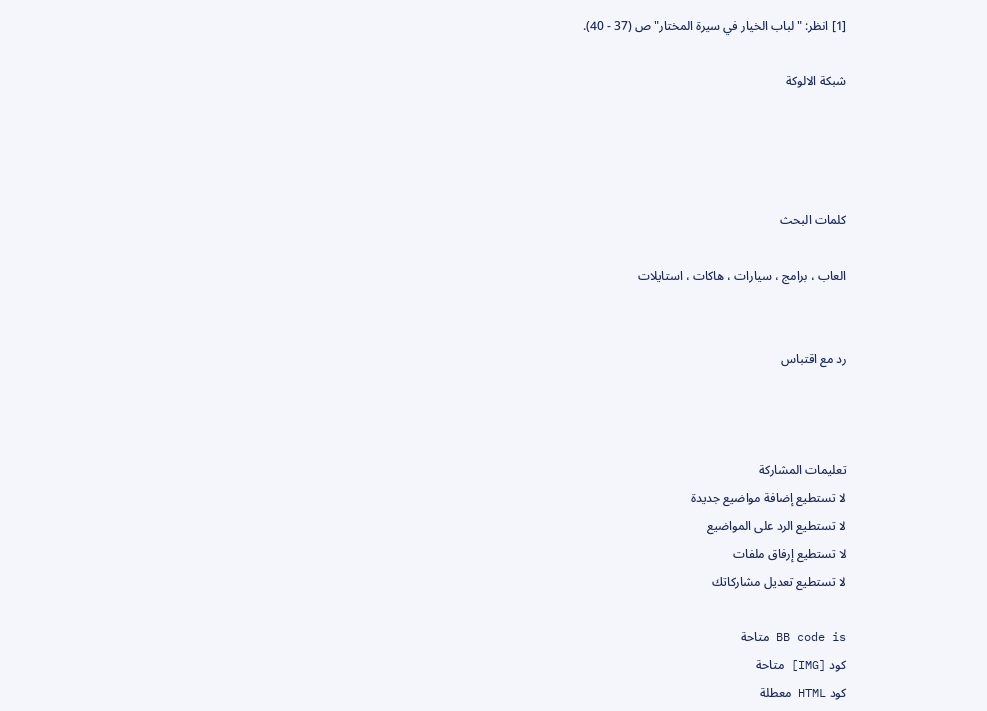[1] انظر: "لباب الخيار في سيرة المختار" ص (37 - 40).

شبكة الالوكة




كلمات البحث

العاب ، برامج ، سيارات ، هاكات ، استايلات


رد مع اقتباس



تعليمات المشاركة
لا تستطيع إضافة مواضيع جديدة
لا تستطيع الرد على المواضيع
لا تستطيع إرفاق ملفات
لا تستطيع تعديل مشاركاتك

BB code is متاحة
كود [IMG] متاحة
كود HTML معطلة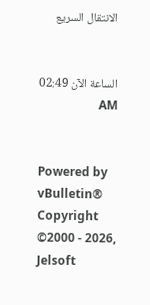الانتقال السريع


الساعة الآن 02:49 AM


Powered by vBulletin® Copyright ©2000 - 2026, Jelsoft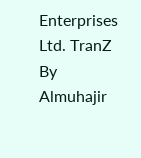Enterprises Ltd. TranZ By Almuhajir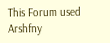This Forum used Arshfny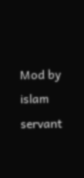Mod by islam servant